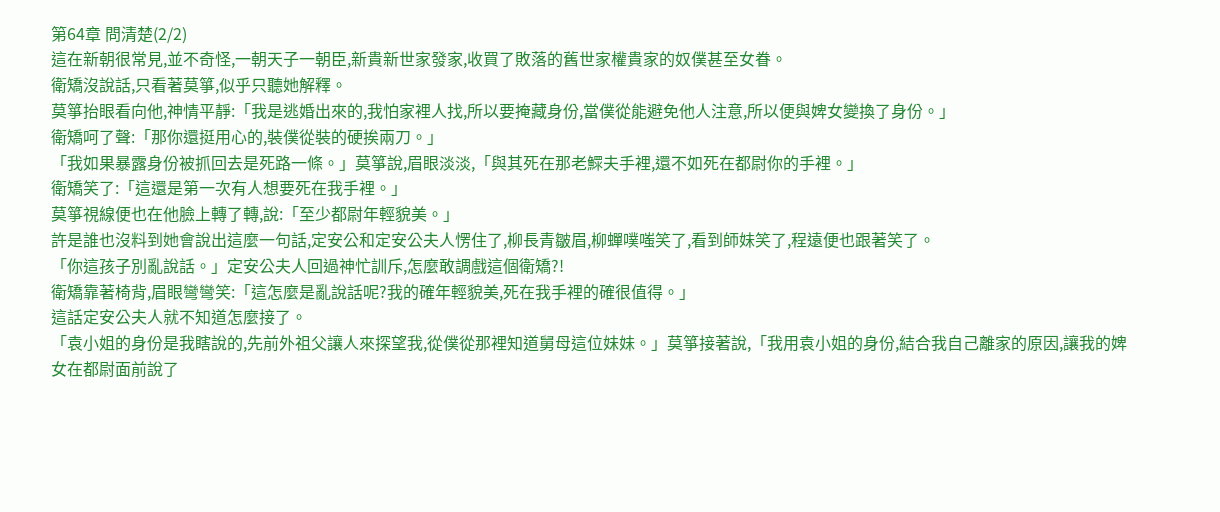第64章 問清楚(2/2)
這在新朝很常見,並不奇怪,一朝天子一朝臣,新貴新世家發家,收買了敗落的舊世家權貴家的奴僕甚至女眷。
衛矯沒說話,只看著莫箏,似乎只聽她解釋。
莫箏抬眼看向他,神情平靜:「我是逃婚出來的,我怕家裡人找,所以要掩藏身份,當僕從能避免他人注意,所以便與婢女變換了身份。」
衛矯呵了聲:「那你還挺用心的,裝僕從裝的硬挨兩刀。」
「我如果暴露身份被抓回去是死路一條。」莫箏說,眉眼淡淡,「與其死在那老鰥夫手裡,還不如死在都尉你的手裡。」
衛矯笑了:「這還是第一次有人想要死在我手裡。」
莫箏視線便也在他臉上轉了轉,說:「至少都尉年輕貌美。」
許是誰也沒料到她會說出這麼一句話,定安公和定安公夫人愣住了,柳長青皺眉,柳蟬噗嗤笑了,看到師妹笑了,程遠便也跟著笑了。
「你這孩子別亂說話。」定安公夫人回過神忙訓斥,怎麼敢調戲這個衛矯?!
衛矯靠著椅背,眉眼彎彎笑:「這怎麼是亂說話呢?我的確年輕貌美,死在我手裡的確很值得。」
這話定安公夫人就不知道怎麼接了。
「袁小姐的身份是我瞎說的,先前外祖父讓人來探望我,從僕從那裡知道舅母這位妹妹。」莫箏接著說,「我用袁小姐的身份,結合我自己離家的原因,讓我的婢女在都尉面前說了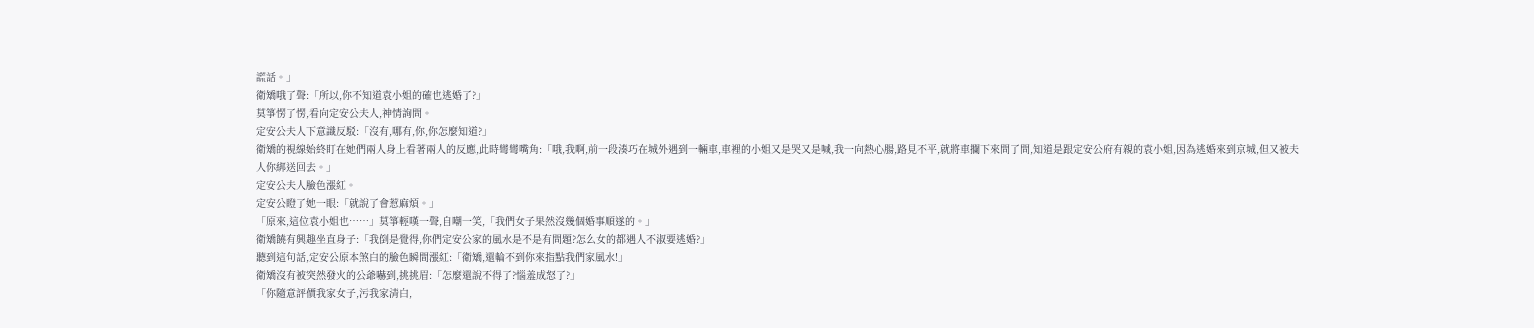謊話。」
衛矯哦了聲:「所以,你不知道袁小姐的確也逃婚了?」
莫箏愣了愣,看向定安公夫人,神情詢問。
定安公夫人下意識反駁:「沒有,哪有,你,你怎麼知道?」
衛矯的視線始終盯在她們兩人身上看著兩人的反應,此時彎彎嘴角:「哦,我啊,前一段湊巧在城外遇到一輛車,車裡的小姐又是哭又是喊,我一向熱心腸,路見不平,就將車攔下來問了問,知道是跟定安公府有親的袁小姐,因為逃婚來到京城,但又被夫人你綁送回去。」
定安公夫人臉色漲紅。
定安公瞪了她一眼:「就說了會惹麻煩。」
「原來,這位袁小姐也……」莫箏輕嘆一聲,自嘲一笑,「我們女子果然沒幾個婚事順遂的。」
衛矯饒有興趣坐直身子:「我倒是覺得,你們定安公家的風水是不是有問題?怎么女的都遇人不淑要逃婚?」
聽到這句話,定安公原本煞白的臉色瞬間漲紅:「衛矯,還輪不到你來指點我們家風水!」
衛矯沒有被突然發火的公爺嚇到,挑挑眉:「怎麼還說不得了?惱羞成怒了?」
「你隨意評價我家女子,污我家清白,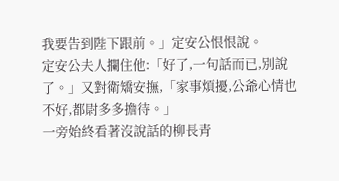我要告到陛下跟前。」定安公恨恨說。
定安公夫人攔住他:「好了,一句話而已,別說了。」又對衛矯安撫,「家事煩擾,公爺心情也不好,都尉多多擔待。」
一旁始終看著沒說話的柳長青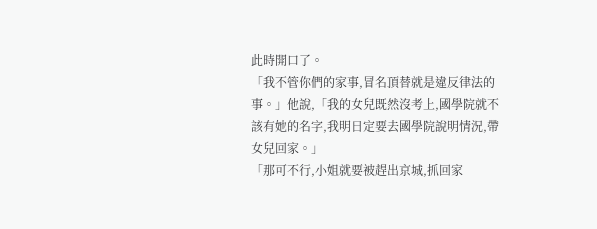此時開口了。
「我不管你們的家事,冒名頂替就是違反律法的事。」他說,「我的女兒既然沒考上,國學院就不該有她的名字,我明日定要去國學院說明情況,帶女兒回家。」
「那可不行,小姐就要被趕出京城,抓回家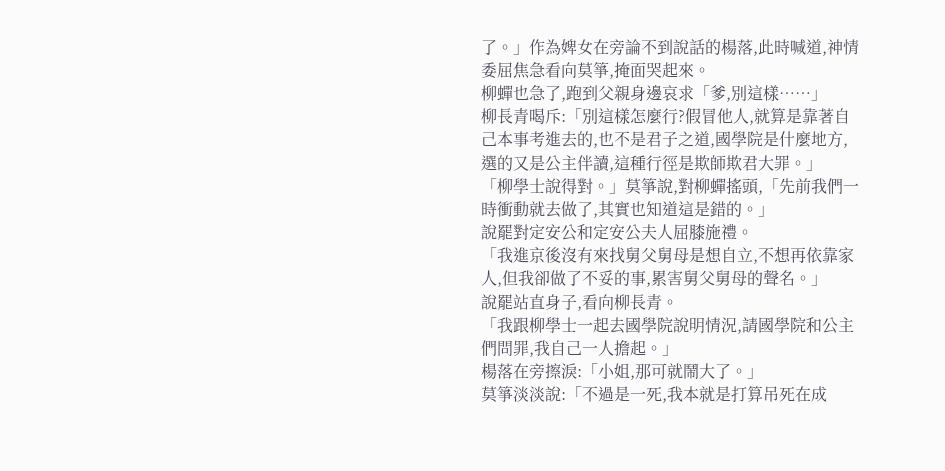了。」作為婢女在旁論不到說話的楊落,此時喊道,神情委屈焦急看向莫箏,掩面哭起來。
柳蟬也急了,跑到父親身邊哀求「爹,別這樣……」
柳長青喝斥:「別這樣怎麼行?假冒他人,就算是靠著自己本事考進去的,也不是君子之道,國學院是什麼地方,選的又是公主伴讀,這種行徑是欺師欺君大罪。」
「柳學士說得對。」莫箏說,對柳蟬搖頭,「先前我們一時衝動就去做了,其實也知道這是錯的。」
說罷對定安公和定安公夫人屈膝施禮。
「我進京後沒有來找舅父舅母是想自立,不想再依靠家人,但我卻做了不妥的事,累害舅父舅母的聲名。」
說罷站直身子,看向柳長青。
「我跟柳學士一起去國學院說明情況,請國學院和公主們問罪,我自己一人擔起。」
楊落在旁擦淚:「小姐,那可就鬧大了。」
莫箏淡淡說:「不過是一死,我本就是打算吊死在成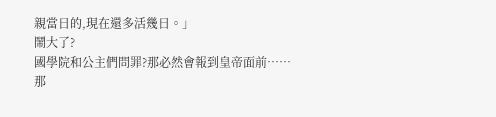親當日的,現在還多活幾日。」
鬧大了?
國學院和公主們問罪?那必然會報到皇帝面前……
那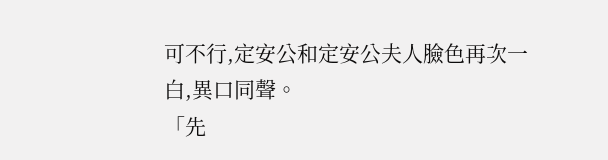可不行,定安公和定安公夫人臉色再次一白,異口同聲。
「先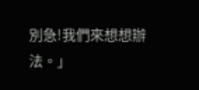別急!我們來想想辦法。」